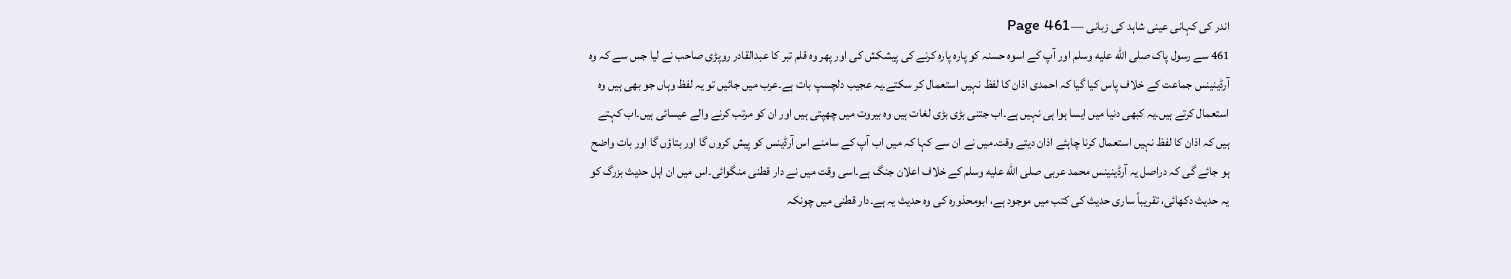اندر کی کہانی عینی شاہد کی زبانی — Page 461
461 سے رسول پاک صلى الله عليه وسلم اور آپ کے اسوہ حسنہ کو پارہ پارہ کرنے کی پیشکش کی اور پھر وہ قلم تبر کا عبدالقادر روپڑی صاحب نے لیا جس سے کہ وہ آرڈینینس جماعت کے خلاف پاس کیا گیا کہ احمدی اذان کا لفظ نہیں استعمال کر سکتے۔یہ عجیب دلچسپ بات ہے۔عرب میں جائیں تو یہ لفظ وہاں جو بھی ہیں وہ استعمال کرتے ہیں۔یہ کبھی دنیا میں ایسا ہوا ہی نہیں ہے۔اب جتنی بڑی بڑی لغات ہیں وہ بیروت میں چھپتی ہیں اور ان کو مرتب کرنے والے عیسائی ہیں۔اب کہتے ہیں کہ اذان کا لفظ نہیں استعمال کرنا چاہئے اذان دیتے وقت۔میں نے ان سے کہا کہ میں اب آپ کے سامنے اس آرڈینس کو پیش کروں گا اور بتاؤں گا اور بات واضح ہو جائے گی کہ دراصل یہ آرڈینینس محمد عربی صلى الله عليه وسلم کے خلاف اعلان جنگ ہے۔اسی وقت میں نے دار قطنی منگوائی۔اس میں ان اہل حدیث بزرگ کو یہ حدیث دکھائی، تقریباً ساری حدیث کی کتب میں موجود ہے، ابومحذورہ کی وہ حدیث یہ ہے۔دار قطنی میں چونکہ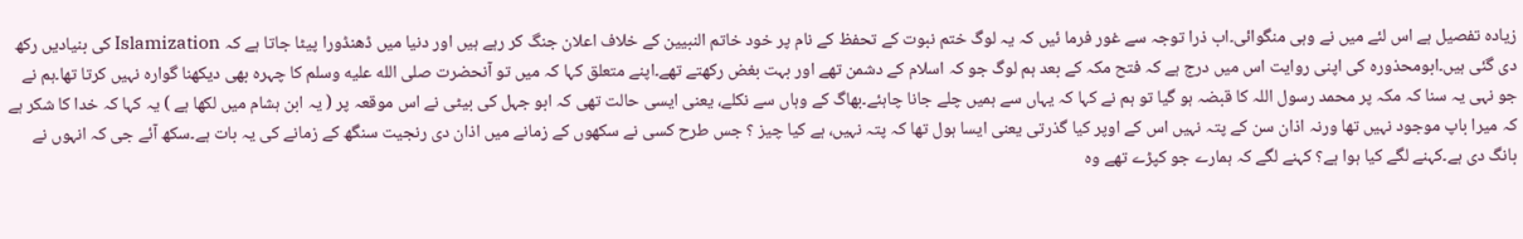زیادہ تفصیل ہے اس لئے میں نے وہی منگوائی۔اب ذرا توجہ سے غور فرما ئیں کہ یہ لوگ ختم نبوت کے تحفظ کے نام پر خود خاتم النبیین کے خلاف اعلان جنگ کر رہے ہیں اور دنیا میں ڈھنڈورا پیٹا جاتا ہے کہ Islamization کی بنیادیں رکھ دی گئی ہیں۔ابومحذورہ کی اپنی روایت اس میں درج ہے کہ فتح مکہ کے بعد ہم لوگ جو کہ اسلام کے دشمن تھے اور بہت بغض رکھتے تھے۔اپنے متعلق کہا کہ میں تو آنحضرت صلى الله عليه وسلم کا چہرہ بھی دیکھنا گوارہ نہیں کرتا تھا۔ہم نے جو نہی یہ سنا کہ مکہ پر محمد رسول اللہ کا قبضہ ہو گیا تو ہم نے کہا کہ یہاں سے ہمیں چلے جانا چاہئے۔بھاگ کے وہاں سے نکلے، یعنی ایسی حالت تھی کہ ابو جہل کی بیٹی نے اس موقعہ پر ( یہ ابن ہشام میں لکھا ہے ) یہ کہا کہ خدا کا شکر ہے کہ میرا باپ موجود نہیں تھا ورنہ اذان سن کے پتہ نہیں اس کے اوپر کیا گذرتی یعنی ایسا ہول تھا کہ پتہ نہیں، ہے کیا چیز ؟ جس طرح کسی نے سکھوں کے زمانے میں اذان دی رنجیت سنگھ کے زمانے کی یہ بات ہے۔سکھ آئے جی کہ انہوں نے بانگ دی ہے۔کہنے لگے کیا ہوا ہے؟ کہنے لگے کہ ہمارے جو کپڑے تھے وہ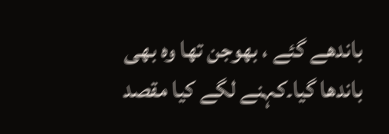باندھے گئے ، بھوجن تھا وہ بھی باندھا گیا۔کہنے لگے کیا مقصد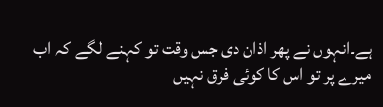ہے۔انہوں نے پھر اذان دی جس وقت تو کہنے لگے کہ اب میرے پر تو اس کا کوئی فرق نہیں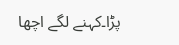پڑا۔کہنے لگے اچھا